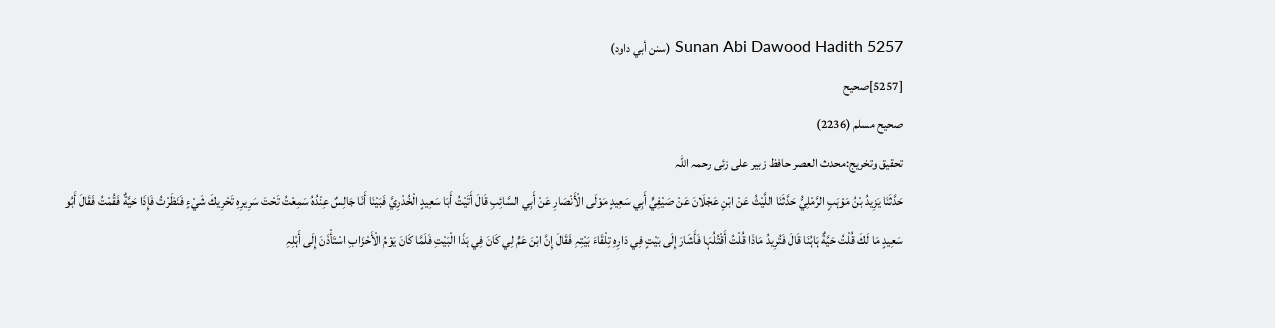Sunan Abi Dawood Hadith 5257 (سنن أبي داود)
[5257]صحیح
صحیح مسلم (2236)
تحقیق وتخریج:محدث العصر حافظ زبیر علی زئی رحمہ اللہ
حَدَّثَنَا يَزِيدُ بْنُ مَوْہَبٍ الرَّمْلِيُّ حَدَّثَنَا اللَّيْثُ عَنْ ابْنِ عَجْلَانَ عَنْ صَيْفِيٍّ أَبِي سَعِيدٍ مَوْلَی الْأَنْصَارِ عَنْ أَبِي السَّائِبِ قَالَ أَتَيْتُ أَبَا سَعِيدٍ الْخُدْرِيَّ فَبَيْنَا أَنَا جَالِسٌ عِنْدُہُ سَمِعْتُ تَحْتَ سَرِيرِہِ تَحْرِيكَ شَيْءٍ فَنَظَرْتُ فَإِذَا حَيَّةٌ فَقُمْتُ فَقَالَ أَبُو سَعِيدٍ مَا لَكَ قُلْتُ حَيَّةٌ ہَاہُنَا قَالَ فَتُرِيدُ مَاذَا قُلْتُ أَقْتُلُہَا فَأَشَارَ إِلَی بَيْتٍ فِي دَارِہِ تِلْقَاءَ بَيْتِہِ فَقَالَ إِنَّ ابْنَ عَمٍّ لِي كَانَ فِي ہَذَا الْبَيْتِ فَلَمَّا كَانَ يَوْمُ الْأَحْزَابِ اسْتَأْذَنَ إِلَی أَہْلِہِ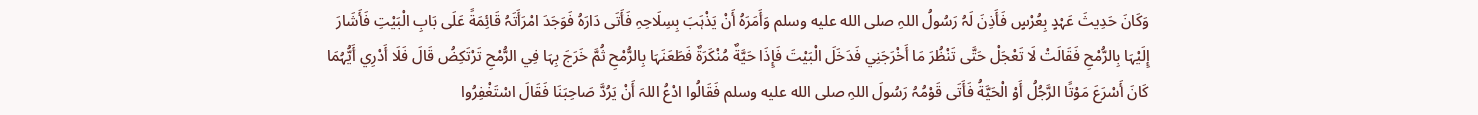وَكَانَ حَدِيثَ عَہْدٍ بِعُرْسٍ فَأَذِنَ لَہُ رَسُولُ اللہِ صلى الله عليه وسلم وَأَمَرَہُ أَنْ يَذْہَبَ بِسِلَاحِہِ فَأَتَی دَارَہُ فَوَجَدَ امْرَأَتَہُ قَائِمَةً عَلَی بَابِ الْبَيْتِ فَأَشَارَ إِلَيْہَا بِالرُّمْحِ فَقَالَتْ لَا تَعْجَلْ حَتَّی تَنْظُرَ مَا أَخْرَجَنِي فَدَخَلَ الْبَيْتَ فَإِذَا حَيَّةٌ مُنْكَرَةٌ فَطَعَنَہَا بِالرُّمْحِ ثُمَّ خَرَجَ بِہَا فِي الرُّمْحِ تَرْتَكِضُ قَالَ فَلَا أَدْرِي أَيُّہُمَا كَانَ أَسْرَعَ مَوْتًا الرَّجُلُ أَوْ الْحَيَّةُ فَأَتَی قَوْمُہُ رَسُولَ اللہِ صلى الله عليه وسلم فَقَالُوا ادْعُ اللہَ أَنْ يَرُدَّ صَاحِبَنَا فَقَالَ اسْتَغْفِرُوا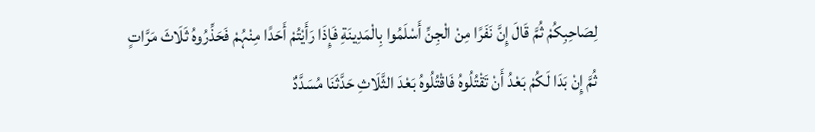لِصَاحِبِكُمْ ثُمَّ قَالَ إِنَّ نَفَرًا مِنْ الْجِنِّ أَسْلَمُوا بِالْمَدِينَةِ فَإِذَا رَأَيْتُمْ أَحَدًا مِنْہُمْ فَحَذِّرُوہُ ثَلَاثَ مَرَّاتٍ ثُمَّ إِنْ بَدَا لَكُمْ بَعْدُ أَنْ تَقْتُلُوہُ فَاقْتُلُوہُ بَعْدَ الثَّلَاثِ حَدَّثَنَا مُسَدَّدٌ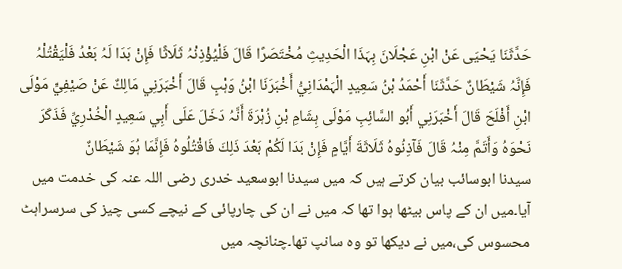حَدَّثَنَا يَحْيَی عَنْ ابْنِ عَجْلَانَ بِہَذَا الْحَدِيثِ مُخْتَصَرًا قَالَ فَلْيُؤْذِنْہُ ثَلَاثًا فَإِنْ بَدَا لَہُ بَعْدُ فَلْيَقْتُلْہُ فَإِنَّہُ شَيْطَانٌ حَدَّثَنَا أَحْمَدُ بْنُ سَعِيدٍ الْہَمْدَانِيُّ أَخْبَرَنَا ابْنُ وَہْبٍ قَالَ أَخْبَرَنِي مَالِكٌ عَنْ صَيْفِيٍّ مَوْلَی ابْنِ أَفْلَحَ قَالَ أَخْبَرَنِي أَبُو السَّائِبِ مَوْلَی ہِشَامِ بْنِ زُہْرَةَ أَنَّہُ دَخَلَ عَلَی أَبِي سَعِيدٍ الْخُدْرِيِّ فَذَكَرَ نَحْوَہُ وَأَتَمَّ مِنْہُ قَالَ فَآذِنُوہُ ثَلَاثَةَ أَيَّامٍ فَإِنْ بَدَا لَكُمْ بَعْدَ ذَلِكَ فَاقْتُلُوہُ فَإِنَّمَا ہُوَ شَيْطَانٌ
سیدنا ابوسائب بیان کرتے ہیں کہ میں سیدنا ابوسعید خدری رضی اللہ عنہ کی خدمت میں آیا۔میں ان کے پاس بیٹھا ہوا تھا کہ میں نے ان کی چارپائی کے نیچے کسی چیز کی سرسراہٹ محسوس کی،میں نے دیکھا تو وہ سانپ تھا۔چنانچہ میں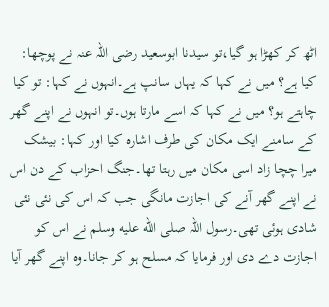اٹھ کر کھڑا ہو گیا،تو سیدنا ابوسعید رضی اللہ عنہ نے پوچھا: کیا ہے؟ میں نے کہا کہ یہاں سانپ ہے۔انہوں نے کہا: تو کیا چاہتے ہو؟ میں نے کہا کہ اسے مارتا ہوں۔تو انہوں نے اپنے گھر کے سامنے ایک مکان کی طرف اشارہ کیا اور کہا: بیشک میرا چچا زاد اسی مکان میں رہتا تھا۔جنگ احزاب کے دن اس نے اپنے گھر آنے کی اجازت مانگی جب کہ اس کی نئی نئی شادی ہوئی تھی۔رسول اللہ صلى الله عليه وسلم نے اس کو اجازت دے دی اور فرمایا کہ مسلح ہو کر جانا۔وہ اپنے گھر آیا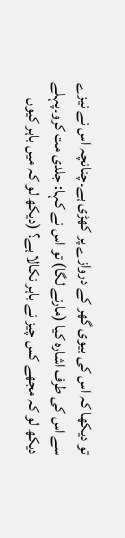تو دیکھا کہ اس کی بیوی گھر کے دروازے پر کھڑی ہے۔چنانچہ اس نے نیزے سے اس کی طرف اشارہ کیا (مارنے لگا) تو اس نے کہا: جلدی مت کرو۔پہلے دیکھ لو کہ مجھے کس چیز نے باہر نکالا ہے؟ (دیکھ لو کہ میں باہر کیوں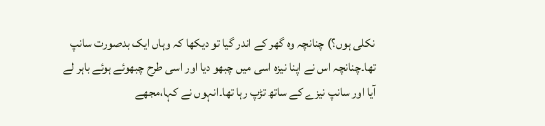نکلی ہوں؟) چنانچہ وہ گھر کے اندر گیا تو دیکھا کہ وہاں ایک بدصورت سانپ تھا۔چنانچہ اس نے اپنا نیزہ اسی میں چبھو دیا اور اسی طرح چبھوئے ہوئے باہر لے آیا اور سانپ نیزے کے ساتھ تڑپ رہا تھا۔انہوں نے کہا،مجھے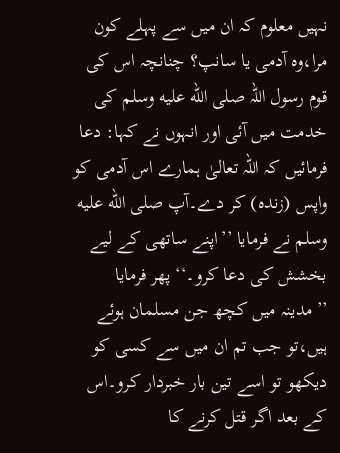نہیں معلوم کہ ان میں سے پہلے کون مرا،وہ آدمی یا سانپ؟ چنانچہ اس کی قوم رسول اللہ صلى الله عليه وسلم کی خدمت میں آئی اور انہوں نے کہا: دعا فرمائیں کہ اللہ تعالیٰ ہمارے اس آدمی کو واپس (زندہ) کر دے۔آپ صلى الله عليه وسلم نے فرمایا ’’اپنے ساتھی کے لیے بخشش کی دعا کرو۔‘‘ پھر فرمایا ’’مدینہ میں کچھ جن مسلمان ہوئے ہیں،تو جب تم ان میں سے کسی کو دیکھو تو اسے تین بار خبردار کرو۔اس کے بعد اگر قتل کرنے کا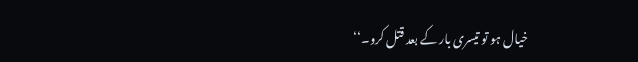خیال ہو تو تیسری بار کے بعد قتل کرو۔‘‘